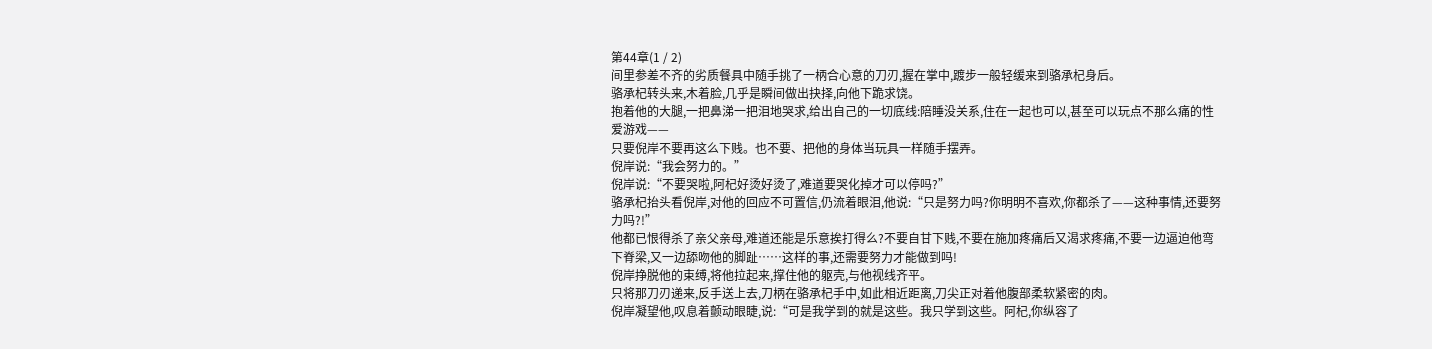第44章(1 / 2)
间里参差不齐的劣质餐具中随手挑了一柄合心意的刀刃,握在掌中,踱步一般轻缓来到骆承杞身后。
骆承杞转头来,木着脸,几乎是瞬间做出抉择,向他下跪求饶。
抱着他的大腿,一把鼻涕一把泪地哭求,给出自己的一切底线:陪睡没关系,住在一起也可以,甚至可以玩点不那么痛的性爱游戏——
只要倪岸不要再这么下贱。也不要、把他的身体当玩具一样随手摆弄。
倪岸说:“我会努力的。”
倪岸说:“不要哭啦,阿杞好烫好烫了,难道要哭化掉才可以停吗?”
骆承杞抬头看倪岸,对他的回应不可置信,仍流着眼泪,他说:“只是努力吗?你明明不喜欢,你都杀了——这种事情,还要努力吗?!”
他都已恨得杀了亲父亲母,难道还能是乐意挨打得么?不要自甘下贱,不要在施加疼痛后又渴求疼痛,不要一边逼迫他弯下脊梁,又一边舔吻他的脚趾……这样的事,还需要努力才能做到吗!
倪岸挣脱他的束缚,将他拉起来,撑住他的躯壳,与他视线齐平。
只将那刀刃递来,反手送上去,刀柄在骆承杞手中,如此相近距离,刀尖正对着他腹部柔软紧密的肉。
倪岸凝望他,叹息着颤动眼睫,说:“可是我学到的就是这些。我只学到这些。阿杞,你纵容了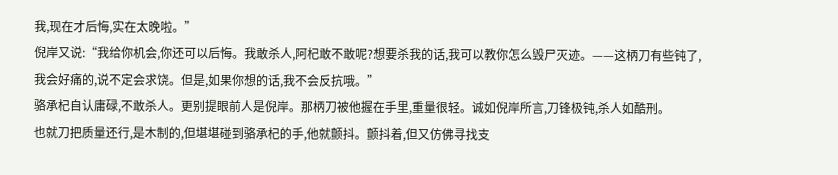我,现在才后悔,实在太晚啦。”
倪岸又说:“我给你机会,你还可以后悔。我敢杀人,阿杞敢不敢呢?想要杀我的话,我可以教你怎么毁尸灭迹。——这柄刀有些钝了,我会好痛的,说不定会求饶。但是,如果你想的话,我不会反抗哦。”
骆承杞自认庸碌,不敢杀人。更别提眼前人是倪岸。那柄刀被他握在手里,重量很轻。诚如倪岸所言,刀锋极钝,杀人如酷刑。
也就刀把质量还行,是木制的,但堪堪碰到骆承杞的手,他就颤抖。颤抖着,但又仿佛寻找支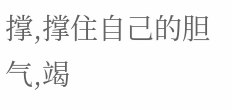撑,撑住自己的胆气,竭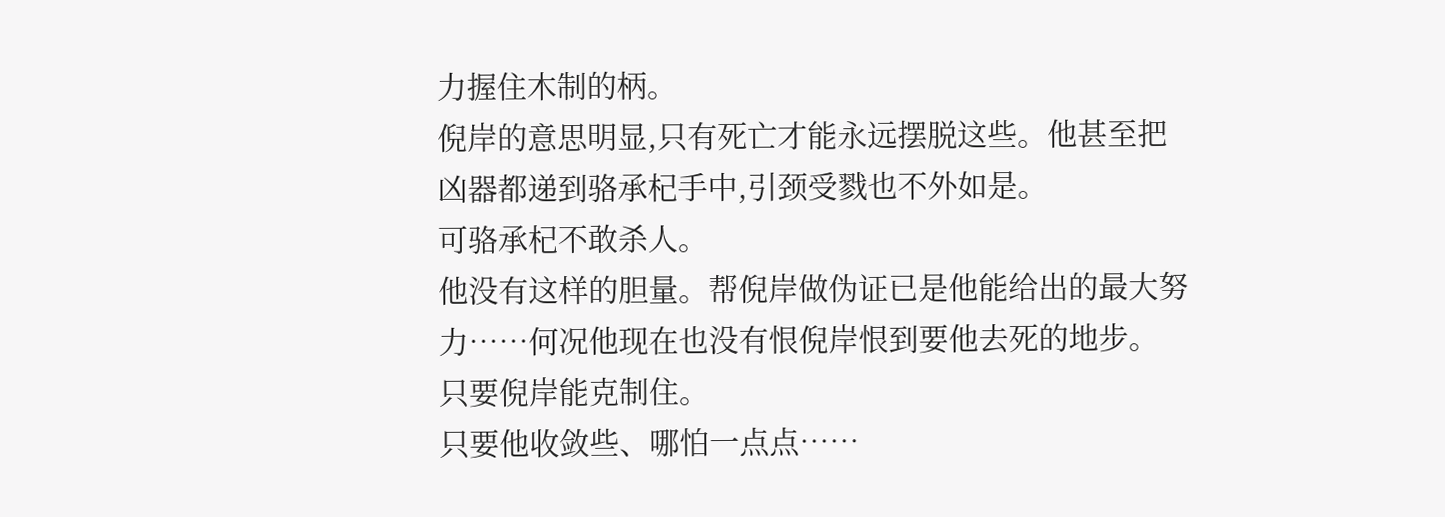力握住木制的柄。
倪岸的意思明显,只有死亡才能永远摆脱这些。他甚至把凶器都递到骆承杞手中,引颈受戮也不外如是。
可骆承杞不敢杀人。
他没有这样的胆量。帮倪岸做伪证已是他能给出的最大努力……何况他现在也没有恨倪岸恨到要他去死的地步。
只要倪岸能克制住。
只要他收敛些、哪怕一点点……